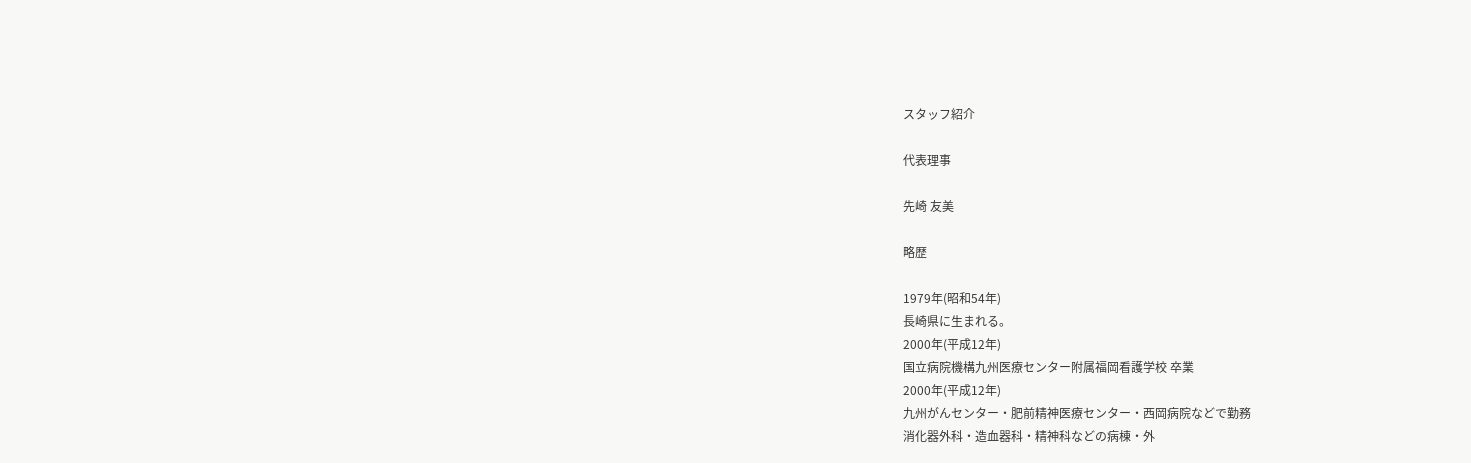スタッフ紹介

代表理事

先崎 友美

略歴

1979年(昭和54年)
長崎県に生まれる。
2000年(平成12年)
国立病院機構九州医療センター附属福岡看護学校 卒業
2000年(平成12年)
九州がんセンター・肥前精神医療センター・西岡病院などで勤務
消化器外科・造血器科・精神科などの病棟・外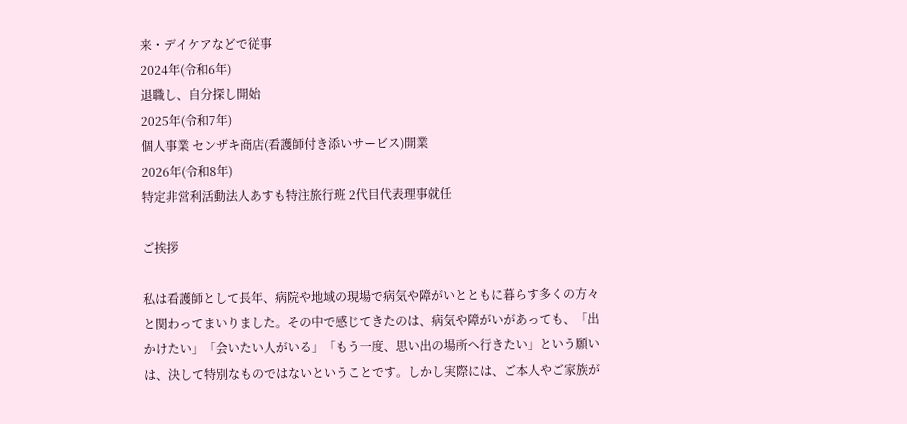来・デイケアなどで従事
2024年(令和6年)
退職し、自分探し開始
2025年(令和7年)
個人事業 センザキ商店(看護師付き添いサービス)開業
2026年(令和8年)
特定非営利活動法人あすも特注旅行班 2代目代表理事就任

ご挨拶

私は看護師として長年、病院や地域の現場で病気や障がいとともに暮らす多くの方々と関わってまいりました。その中で感じてきたのは、病気や障がいがあっても、「出かけたい」「会いたい人がいる」「もう一度、思い出の場所へ行きたい」という願いは、決して特別なものではないということです。しかし実際には、ご本人やご家族が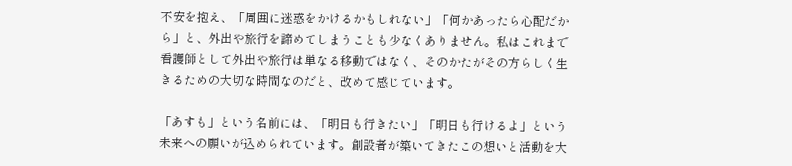不安を抱え、「周囲に迷惑をかけるかもしれない」「何かあったら心配だから」と、外出や旅行を諦めてしまうことも少なくありません。私はこれまで看護師として外出や旅行は単なる移動ではなく、そのかたがその方らしく生きるための大切な時間なのだと、改めて感じています。

「あすも」という名前には、「明日も行きたい」「明日も行けるよ」という未来への願いが込められています。創設者が築いてきたこの想いと活動を大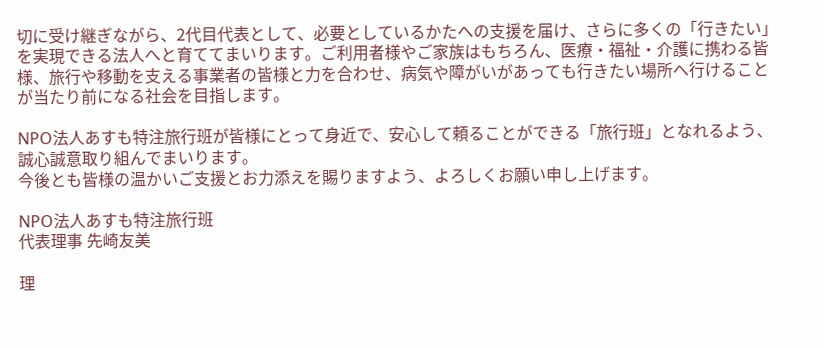切に受け継ぎながら、2代目代表として、必要としているかたへの支援を届け、さらに多くの「行きたい」を実現できる法人へと育ててまいります。ご利用者様やご家族はもちろん、医療・福祉・介護に携わる皆様、旅行や移動を支える事業者の皆様と力を合わせ、病気や障がいがあっても行きたい場所へ行けることが当たり前になる社会を目指します。

NPO法人あすも特注旅行班が皆様にとって身近で、安心して頼ることができる「旅行班」となれるよう、誠心誠意取り組んでまいります。
今後とも皆様の温かいご支援とお力添えを賜りますよう、よろしくお願い申し上げます。

NPO法人あすも特注旅行班
代表理事 先崎友美

理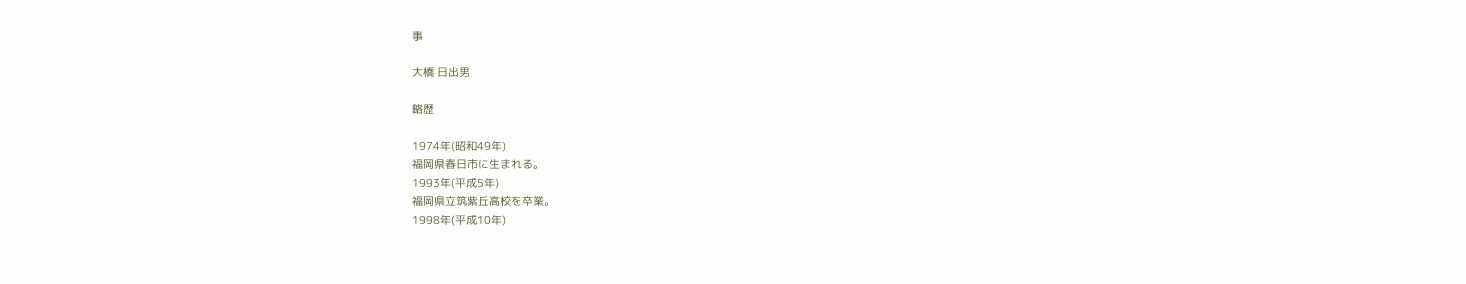事

大橋 日出男

略歴

1974年(昭和49年)
福岡県春日市に生まれる。
1993年(平成5年)
福岡県立筑紫丘高校を卒業。
1998年(平成10年)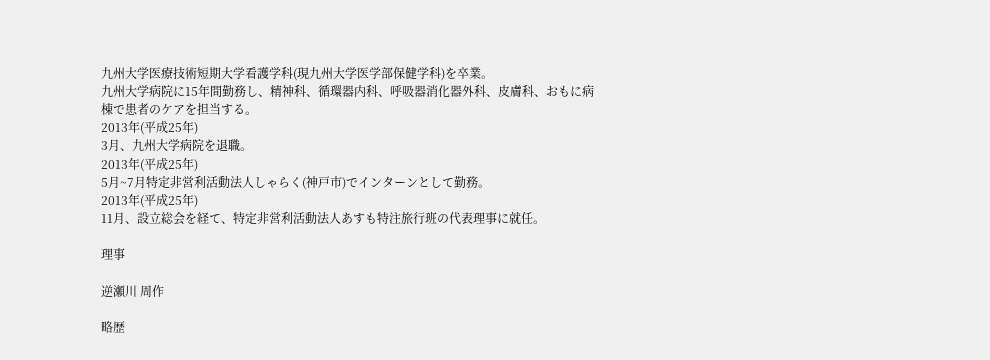九州大学医療技術短期大学看護学科(現九州大学医学部保健学科)を卒業。
九州大学病院に15年間勤務し、精神科、循環器内科、呼吸器消化器外科、皮膚科、おもに病棟で患者のケアを担当する。
2013年(平成25年)
3月、九州大学病院を退職。
2013年(平成25年)
5月~7月特定非営利活動法人しゃらく(神戸市)でインターンとして勤務。
2013年(平成25年)
11月、設立総会を経て、特定非営利活動法人あすも特注旅行班の代表理事に就任。

理事

逆瀬川 周作

略歴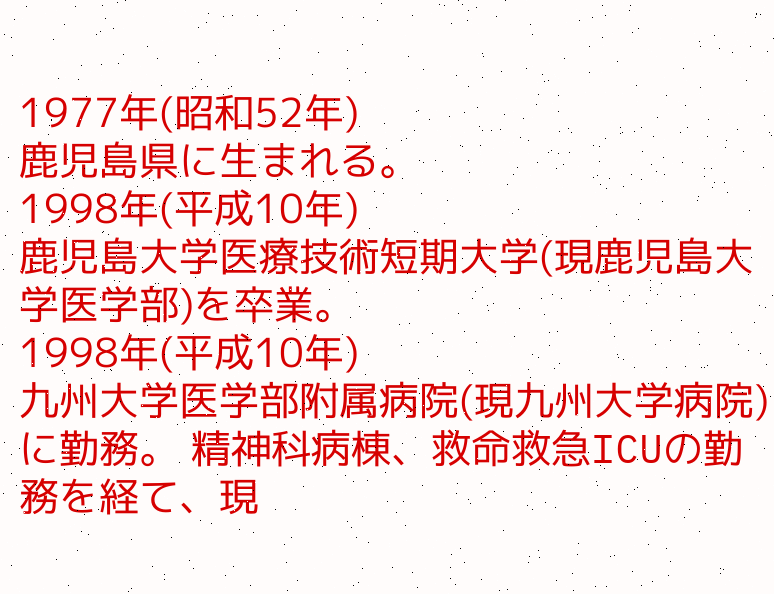1977年(昭和52年)
鹿児島県に生まれる。
1998年(平成10年)
鹿児島大学医療技術短期大学(現鹿児島大学医学部)を卒業。
1998年(平成10年)
九州大学医学部附属病院(現九州大学病院)に勤務。 精神科病棟、救命救急ICUの勤務を経て、現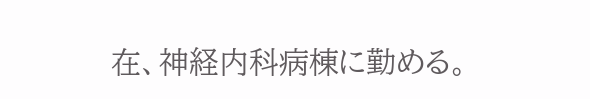在、神経内科病棟に勤める。